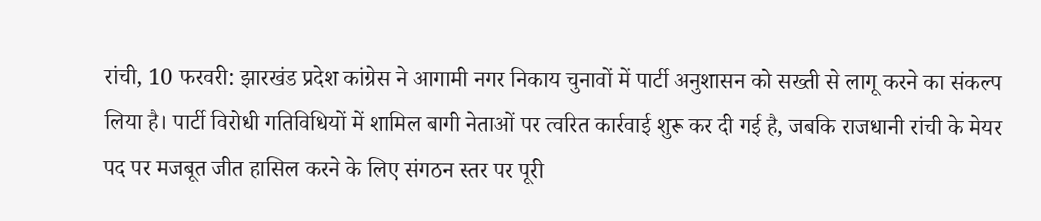रांची, 10 फरवरी: झारखंड प्रदेश कांग्रेस ने आगामी नगर निकाय चुनावों में पार्टी अनुशासन को सख्ती से लागू करने का संकल्प लिया है। पार्टी विरोधी गतिविधियों में शामिल बागी नेताओं पर त्वरित कार्रवाई शुरू कर दी गई है, जबकि राजधानी रांची के मेयर पद पर मजबूत जीत हासिल करने के लिए संगठन स्तर पर पूरी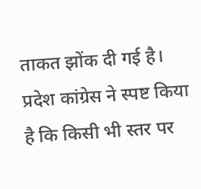ताकत झोंक दी गई है।
प्रदेश कांग्रेस ने स्पष्ट किया है कि किसी भी स्तर पर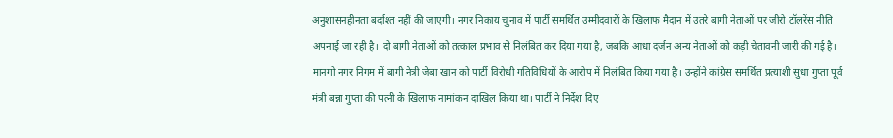अनुशासनहीनता बर्दाश्त नहीं की जाएगी। नगर निकाय चुनाव में पार्टी समर्थित उम्मीदवारों के खिलाफ मैदान में उतरे बागी नेताओं पर जीरो टॉलरेंस नीति अपनाई जा रही है। दो बागी नेताओं को तत्काल प्रभाव से निलंबित कर दिया गया है, जबकि आधा दर्जन अन्य नेताओं को कड़ी चेतावनी जारी की गई है।
मानगो नगर निगम में बागी नेत्री जेबा खान को पार्टी विरोधी गतिविधियों के आरोप में निलंबित किया गया है। उन्होंने कांग्रेस समर्थित प्रत्याशी सुधा गुप्ता पूर्व मंत्री बन्ना गुप्ता की पत्नी के खिलाफ नामांकन दाखिल किया था। पार्टी ने निर्देश दिए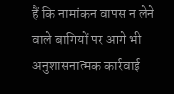हैं कि नामांकन वापस न लेने वाले बागियों पर आगे भी अनुशासनात्मक कार्रवाई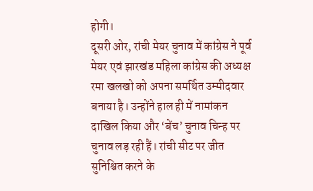होगी।
दूसरी ओर, रांची मेयर चुनाव में कांग्रेस ने पूर्व मेयर एवं झारखंड महिला कांग्रेस की अध्यक्ष रमा खलखो को अपना समर्थित उम्मीदवार बनाया है। उन्होंने हाल ही में नामांकन दाखिल किया और ‘बेंच’ चुनाव चिन्ह पर चुनाव लड़ रही हैं। रांची सीट पर जीत सुनिश्चित करने के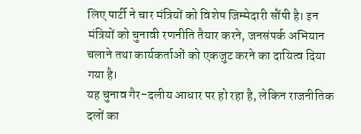लिए पार्टी ने चार मंत्रियों को विशेष जिम्मेदारी सौंपी है। इन मंत्रियों को चुनावी रणनीति तैयार करने, जनसंपर्क अभियान चलाने तथा कार्यकर्ताओं को एकजुट करने का दायित्व दिया गया है।
यह चुनाव गैर-दलीय आधार पर हो रहा है, लेकिन राजनीतिक दलों का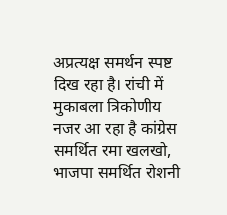अप्रत्यक्ष समर्थन स्पष्ट दिख रहा है। रांची में मुकाबला त्रिकोणीय नजर आ रहा है कांग्रेस समर्थित रमा खलखो, भाजपा समर्थित रोशनी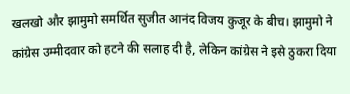खलखो और झामुमो समर्थित सुजीत आनंद विजय कुजूर के बीच। झामुमो ने कांग्रेस उम्मीदवार को हटने की सलाह दी है, लेकिन कांग्रेस ने इसे ठुकरा दिया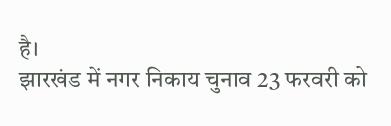है।
झारखंड में नगर निकाय चुनाव 23 फरवरी को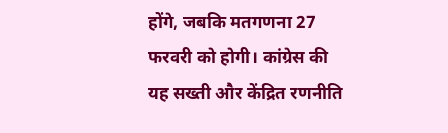होंगे, जबकि मतगणना 27 फरवरी को होगी। कांग्रेस की यह सख्ती और केंद्रित रणनीति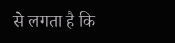से लगता है कि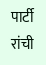पार्टी रांची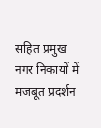सहित प्रमुख नगर निकायों में मजबूत प्रदर्शन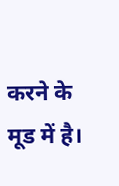करने के मूड में है।